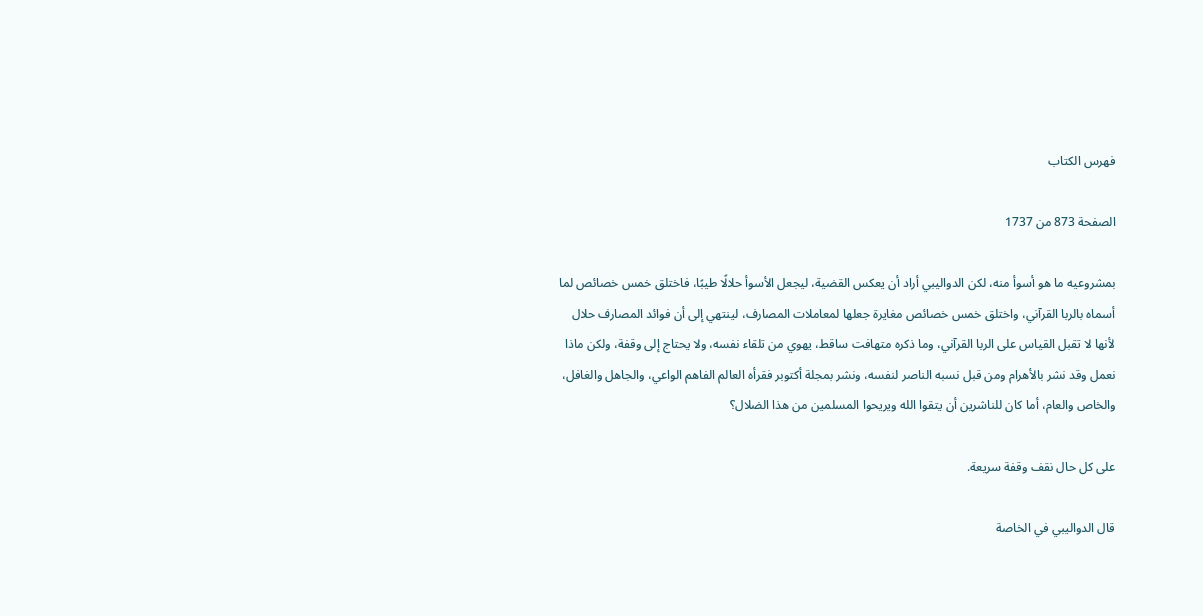فهرس الكتاب

الصفحة 873 من 1737

بمشروعيه ما هو أسوأ منه، لكن الدواليبي أراد أن يعكس القضية، ليجعل الأسوأ حلالًا طيبًا، فاختلق خمس خصائص لما أسماه بالربا القرآني، واختلق خمس خصائص مغايرة جعلها لمعاملات المصارف، لينتهي إلى أن فوائد المصارف حلال لأنها لا تقبل القياس على الربا القرآني، وما ذكره متهافت ساقط، يهوي من تلقاء نفسه، ولا يحتاج إلى وقفة، ولكن ماذا نعمل وقد نشر بالأهرام ومن قبل نسبه الناصر لنفسه، ونشر بمجلة أكتوبر فقرأه العالم الفاهم الواعي، والجاهل والغافل، والخاص والعام، أما كان للناشرين أن يتقوا الله ويريحوا المسلمين من هذا الضلال؟

على كل حال نقف وقفة سريعة.

قال الدواليبي في الخاصة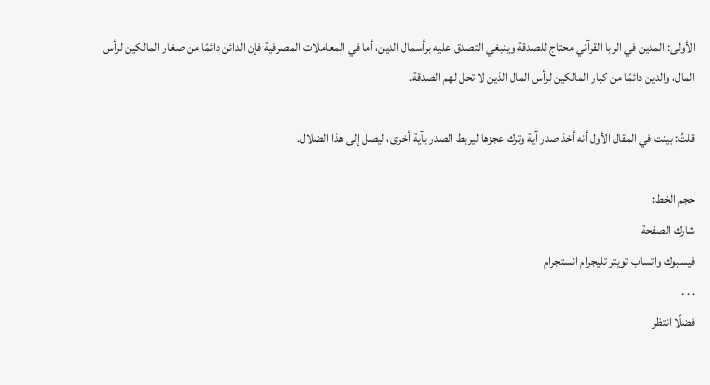الأولى: المدين في الربا القرآني محتاج للصدقة وينبغي التصدق عليه برأسمال الدين، أما في المعاملات المصرفية فإن الدائن دائمًا من صغار المالكين لرأس المال، والدين دائمًا من كبار المالكين لرأس المال الذين لا تحل لهم الصدقة.

قلتُ: بينت في المقال الأول أنه أخذ صدر آية وترك عجزها ليربط الصدر بآية أخرى، ليصل إلى هذا الضلال.

حجم الخط:
شارك الصفحة
فيسبوك واتساب تويتر تليجرام انستجرام
. . .
فضلًا انتظر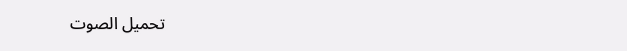تحميل الصوت